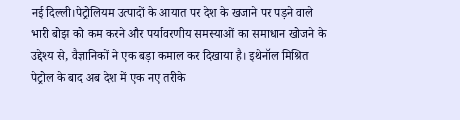नई दिल्ली।पेट्रोलियम उत्पादों के आयात पर देश के खजाने पर पड़ने वाले भारी बोझ को कम करने और पर्यावरणीय समस्याओं का समाधान खोजने के उद्देश्य से, वैज्ञानिकों ने एक बड़ा कमाल कर दिखाया है। इथेनॉल मिश्रित पेट्रोल के बाद अब देश में एक नए तरीके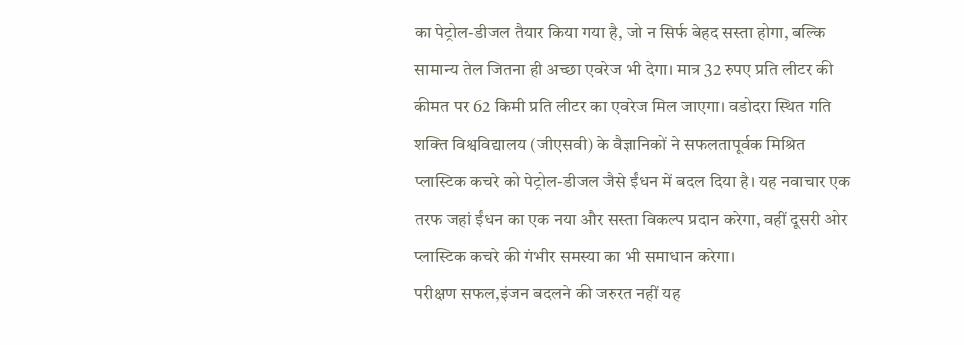का पेट्रोल-डीजल तैयार किया गया है, जो न सिर्फ बेहद सस्ता होगा, बल्कि सामान्य तेल जितना ही अच्छा एवरेज भी देगा। मात्र 32 रुपए प्रति लीटर की कीमत पर 62 किमी प्रति लीटर का एवरेज मिल जाएगा। वडोदरा स्थित गति शक्ति विश्वविद्यालय (जीएसवी) के वैज्ञानिकों ने सफलतापूर्वक मिश्रित प्लास्टिक कचरे को पेट्रोल-डीजल जैसे ईंधन में बदल दिया है। यह नवाचार एक तरफ जहां ईंधन का एक नया और सस्ता विकल्प प्रदान करेगा, वहीं दूसरी ओर प्लास्टिक कचरे की गंभीर समस्या का भी समाधान करेगा।
परीक्षण सफल,इंजन बदलने की जरुरत नहीं यह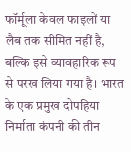फॉर्मूला केवल फाइलों या लैब तक सीमित नहीं है, बल्कि इसे व्यावहारिक रूप से परख लिया गया है। भारत के एक प्रमुख दोपहिया निर्माता कंपनी की तीन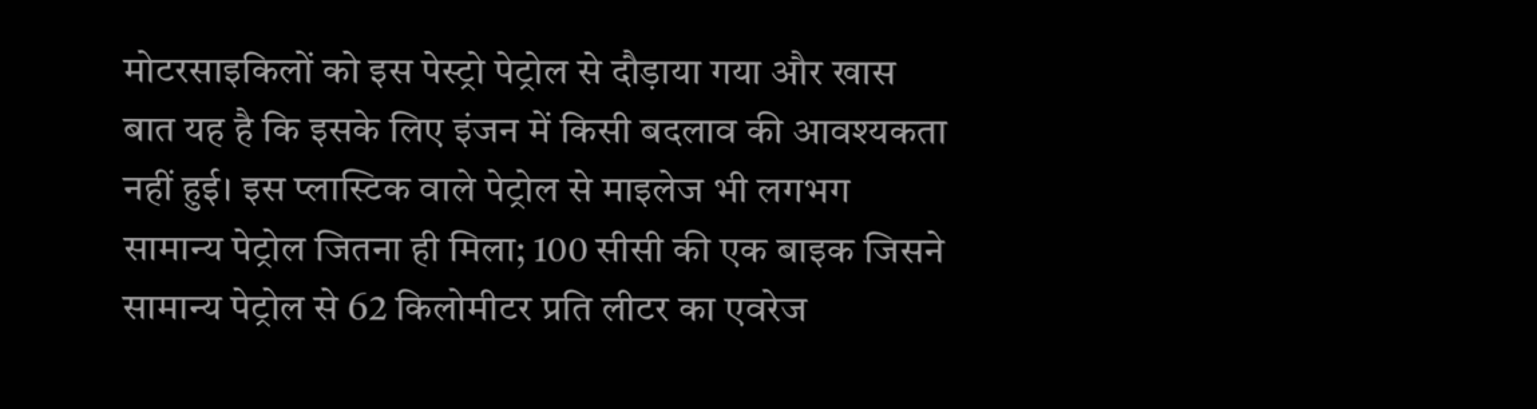मोटरसाइकिलों को इस पेस्ट्रो पेट्रोल से दौड़ाया गया और खास बात यह है कि इसके लिए इंजन में किसी बदलाव की आवश्यकता नहीं हुई। इस प्लास्टिक वाले पेट्रोल से माइलेज भी लगभग सामान्य पेट्रोल जितना ही मिला; 100 सीसी की एक बाइक जिसने सामान्य पेट्रोल से 62 किलोमीटर प्रति लीटर का एवरेज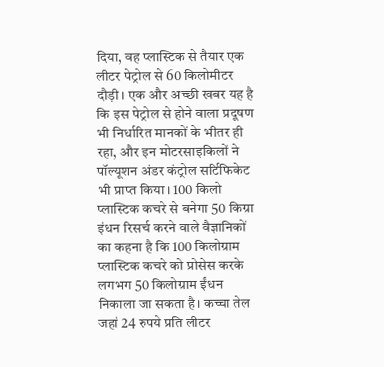दिया, वह प्लास्टिक से तैयार एक लीटर पेट्रोल से 60 किलोमीटर दौड़ी। एक और अच्छी खबर यह है कि इस पेट्रोल से होने वाला प्रदूषण भी निर्धारित मानकों के भीतर ही रहा, और इन मोटरसाइकिलों ने पॉल्यूशन अंडर कंट्रोल सर्टिफिकेट भी प्राप्त किया। 100 किलो प्लास्टिक कचरे से बनेगा 50 किग्रा इंधन रिसर्च करने वाले वैज्ञानिकों का कहना है कि 100 किलोग्राम प्लास्टिक कचरे को प्रोसेस करके लगभग 50 किलोग्राम ईंधन निकाला जा सकता है। कच्चा तेल जहां 24 रुपये प्रति लीटर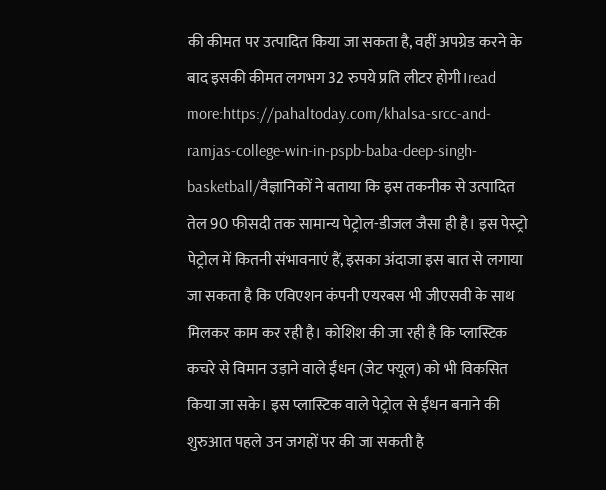की कीमत पर उत्पादित किया जा सकता है, वहीं अपग्रेड करने के बाद इसकी कीमत लगभग 32 रुपये प्रति लीटर होगी।read more:https://pahaltoday.com/khalsa-srcc-and-ramjas-college-win-in-pspb-baba-deep-singh-basketball/वैज्ञानिकों ने बताया कि इस तकनीक से उत्पादित तेल 90 फीसदी तक सामान्य पेट्रोल-डीजल जैसा ही है। इस पेस्ट्रो पेट्रोल में कितनी संभावनाएं हैं, इसका अंदाजा इस बात से लगाया जा सकता है कि एविएशन कंपनी एयरबस भी जीएसवी के साथ मिलकर काम कर रही है। कोशिश की जा रही है कि प्लास्टिक कचरे से विमान उड़ाने वाले ईंधन (जेट फ्यूल) को भी विकसित किया जा सके। इस प्लास्टिक वाले पेट्रोल से ईंधन बनाने की शुरुआत पहले उन जगहों पर की जा सकती है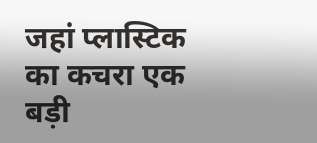जहां प्लास्टिक का कचरा एक बड़ी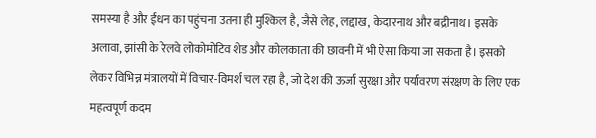समस्या है और ईंधन का पहुंचना उतना ही मुश्किल है, जैसे लेह, लद्दाख, केदारनाथ और बद्रीनाथ। इसके अलावा, झांसी के रेलवे लोकोमोटिव शेड और कोलकाता की छावनी में भी ऐसा किया जा सकता है। इसको लेकर विभिन्न मंत्रालयों में विचार-विमर्श चल रहा है, जो देश की ऊर्जा सुरक्षा और पर्यावरण संरक्षण के लिए एक महत्वपूर्ण कदम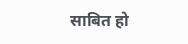साबित हो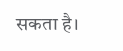सकता है।